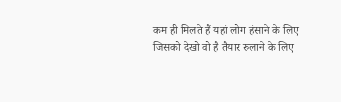कम ही मिलते हैं यहां लोग हंसाने के लिए
जिसको देखो वो है तैयार रुलाने के लिए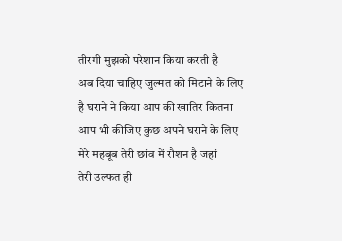तीरगी मुझको परेशान किया करती है
अब दिया चाहिए जुल्मत को मिटाने के लिए
है घराने ने किया आप की खातिर कितना
आप भी कीजिए कुछ अपने घराने के लिए
मेरे महबूब तेरी छांव में रौशन है जहां
तेरी उल्फत ही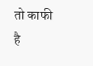तो काफी है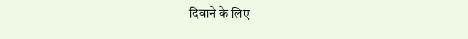दिवाने के लिए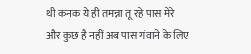थी कनक ये ही तमन्ना तू रहे पास मेरे
और कुछ है नहीं अब पास गंवाने के लिए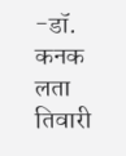-डॉ. कनक लता तिवारी